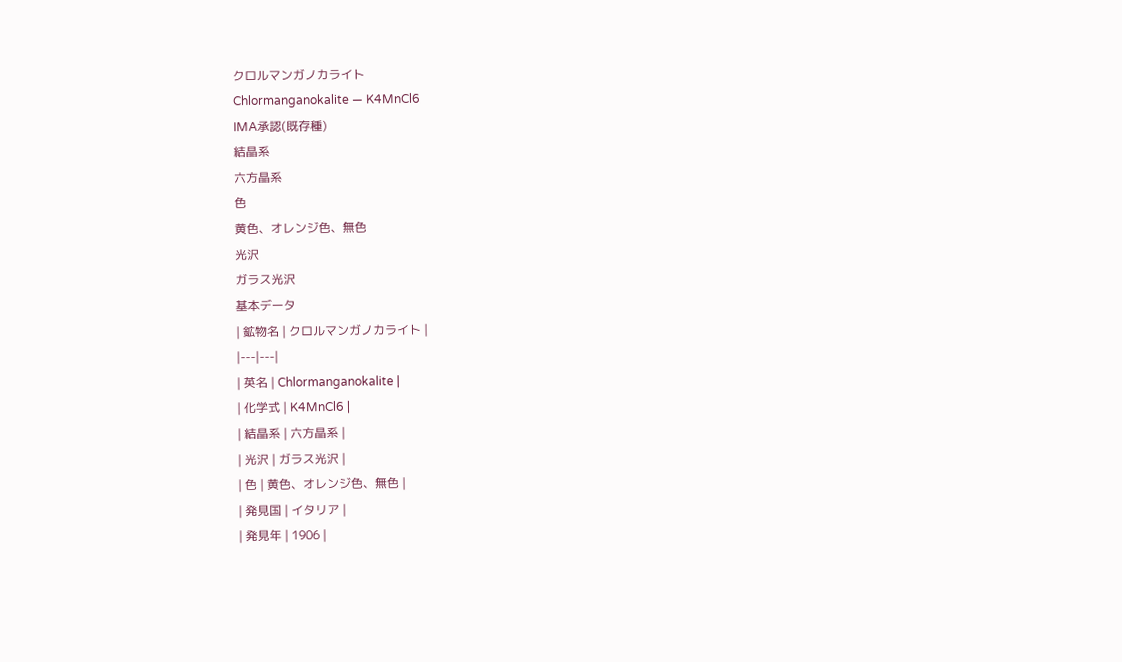クロルマンガノカライト
Chlormanganokalite — K4MnCl6
IMA承認(既存種)
結晶系
六方晶系
色
黄色、オレンジ色、無色
光沢
ガラス光沢
基本データ
| 鉱物名 | クロルマンガノカライト |
|---|---|
| 英名 | Chlormanganokalite |
| 化学式 | K4MnCl6 |
| 結晶系 | 六方晶系 |
| 光沢 | ガラス光沢 |
| 色 | 黄色、オレンジ色、無色 |
| 発見国 | イタリア |
| 発見年 | 1906 |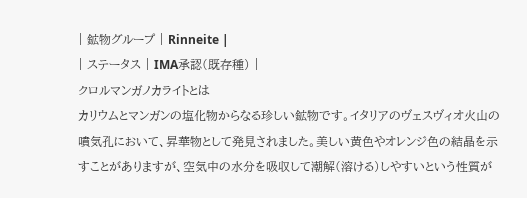| 鉱物グループ | Rinneite |
| ステータス | IMA承認(既存種) |
クロルマンガノカライトとは
カリウムとマンガンの塩化物からなる珍しい鉱物です。イタリアのヴェスヴィオ火山の噴気孔において、昇華物として発見されました。美しい黄色やオレンジ色の結晶を示すことがありますが、空気中の水分を吸収して潮解(溶ける)しやすいという性質が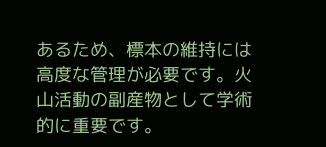あるため、標本の維持には高度な管理が必要です。火山活動の副産物として学術的に重要です。